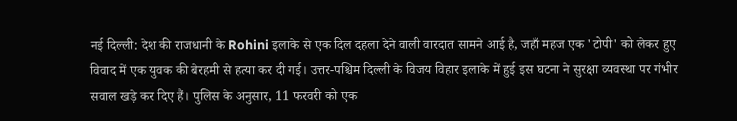नई दिल्ली: देश की राजधानी के Rohini इलाके से एक दिल दहला देने वाली वारदात सामने आई है, जहाँ महज एक 'टोपी' को लेकर हुए विवाद में एक युवक की बेरहमी से हत्या कर दी गई। उत्तर-पश्चिम दिल्ली के विजय विहार इलाके में हुई इस घटना ने सुरक्षा व्यवस्था पर गंभीर सवाल खड़े कर दिए हैं। पुलिस के अनुसार, 11 फरवरी को एक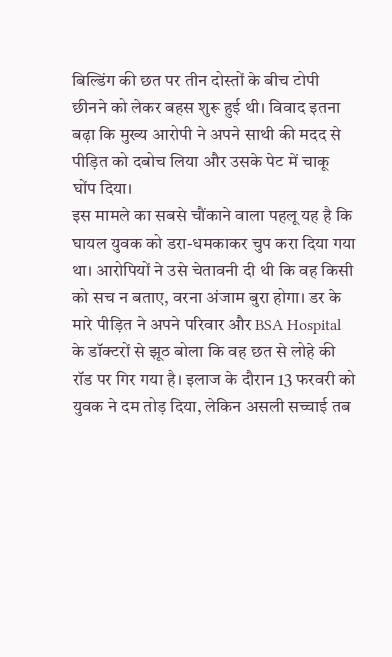बिल्डिंग की छत पर तीन दोस्तों के बीच टोपी छीनने को लेकर बहस शुरू हुई थी। विवाद इतना बढ़ा कि मुख्य आरोपी ने अपने साथी की मदद से पीड़ित को दबोच लिया और उसके पेट में चाकू घोंप दिया।
इस मामले का सबसे चौंकाने वाला पहलू यह है कि घायल युवक को डरा-धमकाकर चुप करा दिया गया था। आरोपियों ने उसे चेतावनी दी थी कि वह किसी को सच न बताए, वरना अंजाम बुरा होगा। डर के मारे पीड़ित ने अपने परिवार और BSA Hospital के डॉक्टरों से झूठ बोला कि वह छत से लोहे की रॉड पर गिर गया है। इलाज के दौरान 13 फरवरी को युवक ने दम तोड़ दिया, लेकिन असली सच्चाई तब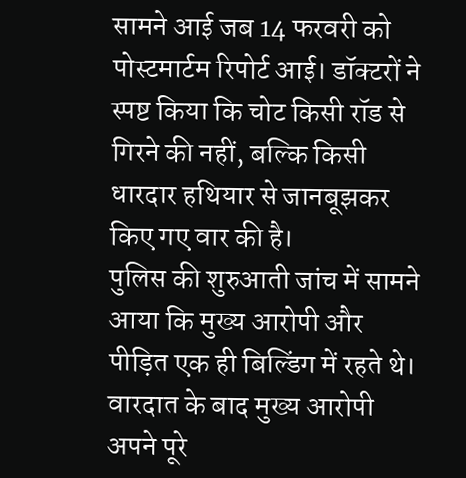सामने आई जब 14 फरवरी को पोस्टमार्टम रिपोर्ट आई। डॉक्टरों ने स्पष्ट किया कि चोट किसी रॉड से गिरने की नहीं, बल्कि किसी धारदार हथियार से जानबूझकर किए गए वार की है।
पुलिस की शुरुआती जांच में सामने आया कि मुख्य आरोपी और पीड़ित एक ही बिल्डिंग में रहते थे। वारदात के बाद मुख्य आरोपी अपने पूरे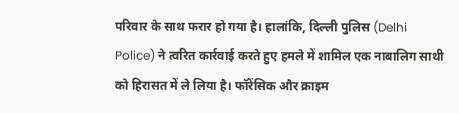परिवार के साथ फरार हो गया है। हालांकि, दिल्ली पुलिस (Delhi Police) ने त्वरित कार्रवाई करते हुए हमले में शामिल एक नाबालिग साथी को हिरासत में ले लिया है। फॉरेंसिक और क्राइम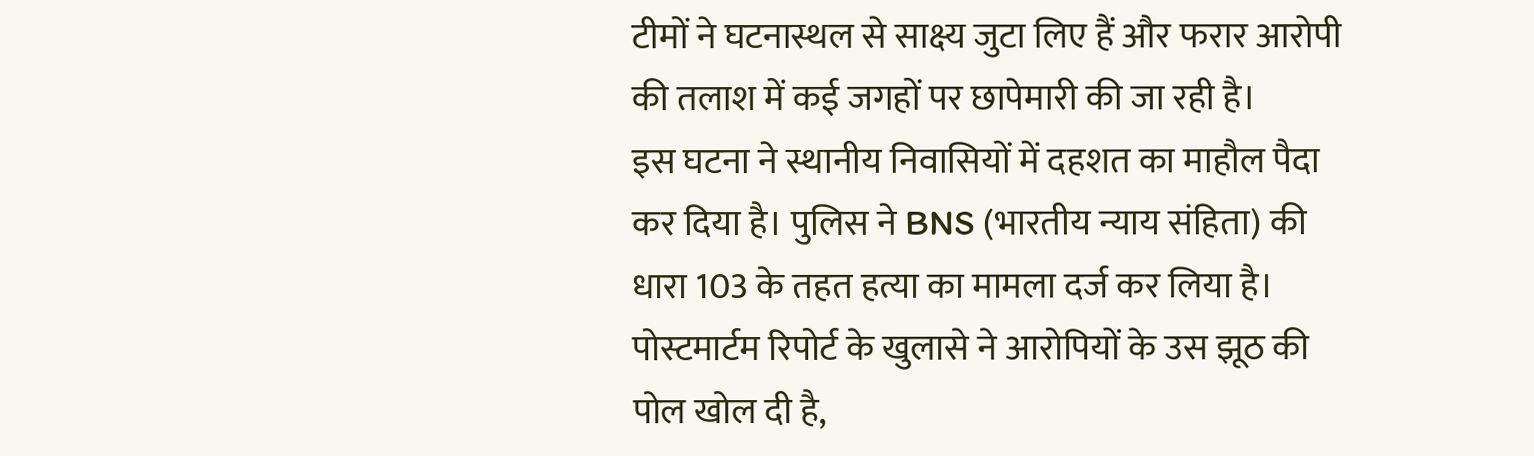टीमों ने घटनास्थल से साक्ष्य जुटा लिए हैं और फरार आरोपी की तलाश में कई जगहों पर छापेमारी की जा रही है।
इस घटना ने स्थानीय निवासियों में दहशत का माहौल पैदा कर दिया है। पुलिस ने BNS (भारतीय न्याय संहिता) की धारा 103 के तहत हत्या का मामला दर्ज कर लिया है। पोस्टमार्टम रिपोर्ट के खुलासे ने आरोपियों के उस झूठ की पोल खोल दी है,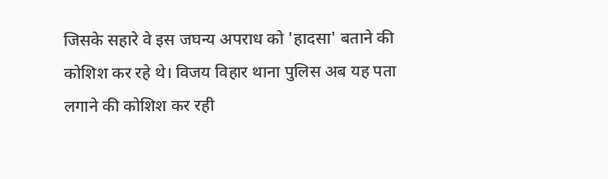जिसके सहारे वे इस जघन्य अपराध को 'हादसा' बताने की कोशिश कर रहे थे। विजय विहार थाना पुलिस अब यह पता लगाने की कोशिश कर रही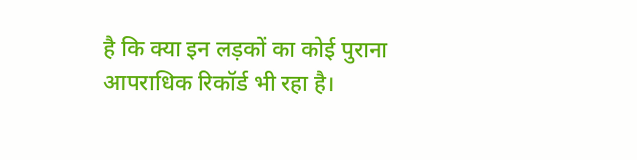है कि क्या इन लड़कों का कोई पुराना आपराधिक रिकॉर्ड भी रहा है।